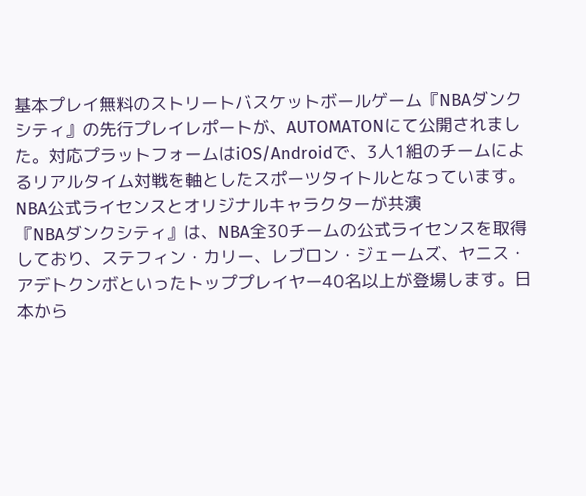基本プレイ無料のストリートバスケットボールゲーム『NBAダンクシティ』の先行プレイレポートが、AUTOMATONにて公開されました。対応プラットフォームはiOS/Androidで、3人1組のチームによるリアルタイム対戦を軸としたスポーツタイトルとなっています。
NBA公式ライセンスとオリジナルキャラクターが共演
『NBAダンクシティ』は、NBA全30チームの公式ライセンスを取得しており、ステフィン・カリー、レブロン・ジェームズ、ヤニス・アデトクンボといったトッププレイヤー40名以上が登場します。日本から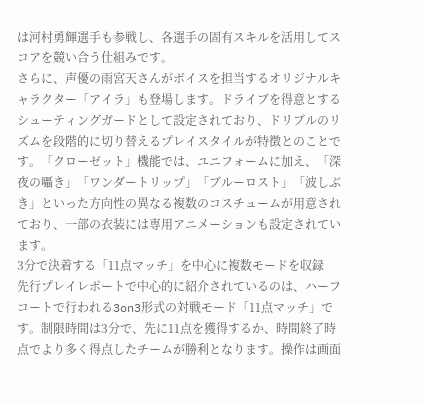は河村勇輝選手も参戦し、各選手の固有スキルを活用してスコアを競い合う仕組みです。
さらに、声優の雨宮天さんがボイスを担当するオリジナルキャラクター「アイラ」も登場します。ドライブを得意とするシューティングガードとして設定されており、ドリブルのリズムを段階的に切り替えるプレイスタイルが特徴とのことです。「クローゼット」機能では、ユニフォームに加え、「深夜の囁き」「ワンダートリップ」「ブルーロスト」「波しぶき」といった方向性の異なる複数のコスチュームが用意されており、一部の衣装には専用アニメーションも設定されています。
3分で決着する「11点マッチ」を中心に複数モードを収録
先行プレイレポートで中心的に紹介されているのは、ハーフコートで行われる3on3形式の対戦モード「11点マッチ」です。制限時間は3分で、先に11点を獲得するか、時間終了時点でより多く得点したチームが勝利となります。操作は画面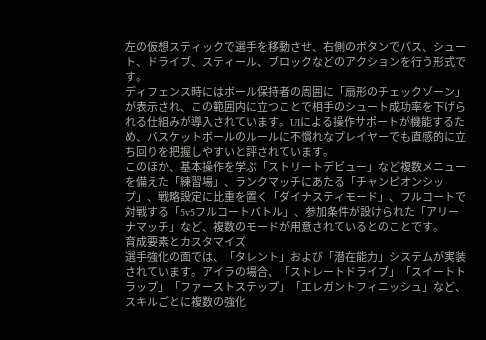左の仮想スティックで選手を移動させ、右側のボタンでパス、シュート、ドライブ、スティール、ブロックなどのアクションを行う形式です。
ディフェンス時にはボール保持者の周囲に「扇形のチェックゾーン」が表示され、この範囲内に立つことで相手のシュート成功率を下げられる仕組みが導入されています。UIによる操作サポートが機能するため、バスケットボールのルールに不慣れなプレイヤーでも直感的に立ち回りを把握しやすいと評されています。
このほか、基本操作を学ぶ「ストリートデビュー」など複数メニューを備えた「練習場」、ランクマッチにあたる「チャンピオンシップ」、戦略設定に比重を置く「ダイナスティモード」、フルコートで対戦する「5v5フルコートバトル」、参加条件が設けられた「アリーナマッチ」など、複数のモードが用意されているとのことです。
育成要素とカスタマイズ
選手強化の面では、「タレント」および「潜在能力」システムが実装されています。アイラの場合、「ストレートドライブ」「スイートトラップ」「ファーストステップ」「エレガントフィニッシュ」など、スキルごとに複数の強化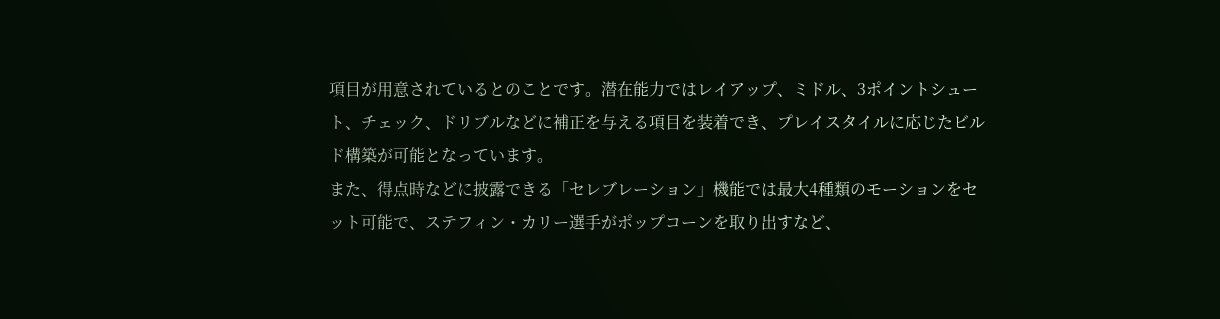項目が用意されているとのことです。潜在能力ではレイアップ、ミドル、3ポイントシュート、チェック、ドリブルなどに補正を与える項目を装着でき、プレイスタイルに応じたビルド構築が可能となっています。
また、得点時などに披露できる「セレブレーション」機能では最大4種類のモーションをセット可能で、ステフィン・カリー選手がポップコーンを取り出すなど、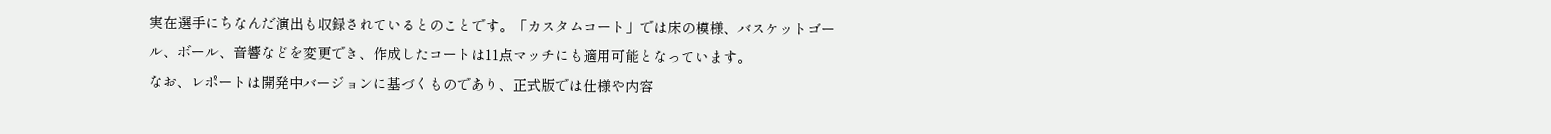実在選手にちなんだ演出も収録されているとのことです。「カスタムコート」では床の模様、バスケットゴール、ボール、音響などを変更でき、作成したコートは11点マッチにも適用可能となっています。
なお、レポートは開発中バージョンに基づくものであり、正式版では仕様や内容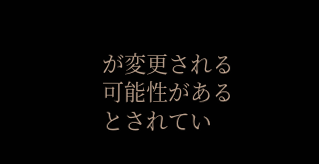が変更される可能性があるとされてい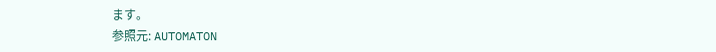ます。
参照元: AUTOMATON